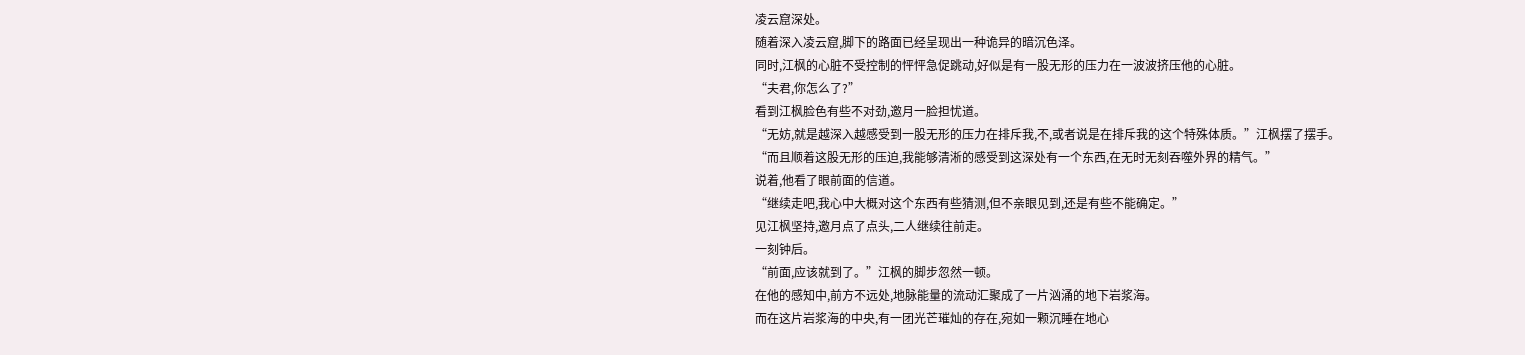凌云窟深处。
随着深入凌云窟,脚下的路面已经呈现出一种诡异的暗沉色泽。
同时,江枫的心脏不受控制的怦怦急促跳动,好似是有一股无形的压力在一波波挤压他的心脏。
“夫君,你怎么了?”
看到江枫脸色有些不对劲,邀月一脸担忧道。
“无妨,就是越深入越感受到一股无形的压力在排斥我,不,或者说是在排斥我的这个特殊体质。”江枫摆了摆手。
“而且顺着这股无形的压迫,我能够清淅的感受到这深处有一个东西,在无时无刻吞噬外界的精气。”
说着,他看了眼前面的信道。
“继续走吧,我心中大概对这个东西有些猜测,但不亲眼见到,还是有些不能确定。”
见江枫坚持,邀月点了点头,二人继续往前走。
一刻钟后。
“前面,应该就到了。”江枫的脚步忽然一顿。
在他的感知中,前方不远处,地脉能量的流动汇聚成了一片汹涌的地下岩浆海。
而在这片岩浆海的中央,有一团光芒璀灿的存在,宛如一颗沉睡在地心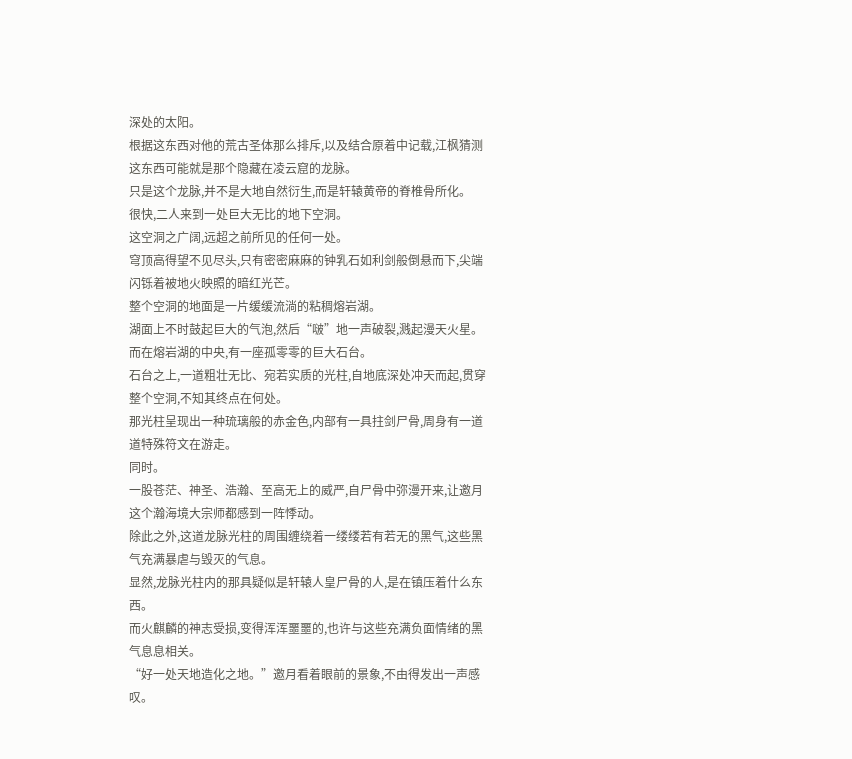深处的太阳。
根据这东西对他的荒古圣体那么排斥,以及结合原着中记载,江枫猜测这东西可能就是那个隐藏在凌云窟的龙脉。
只是这个龙脉,并不是大地自然衍生,而是轩辕黄帝的脊椎骨所化。
很快,二人来到一处巨大无比的地下空洞。
这空洞之广阔,远超之前所见的任何一处。
穹顶高得望不见尽头,只有密密麻麻的钟乳石如利剑般倒悬而下,尖端闪铄着被地火映照的暗红光芒。
整个空洞的地面是一片缓缓流淌的粘稠熔岩湖。
湖面上不时鼓起巨大的气泡,然后“啵”地一声破裂,溅起漫天火星。
而在熔岩湖的中央,有一座孤零零的巨大石台。
石台之上,一道粗壮无比、宛若实质的光柱,自地底深处冲天而起,贯穿整个空洞,不知其终点在何处。
那光柱呈现出一种琉璃般的赤金色,内部有一具拄剑尸骨,周身有一道道特殊符文在游走。
同时。
一股苍茫、神圣、浩瀚、至高无上的威严,自尸骨中弥漫开来,让邀月这个瀚海境大宗师都感到一阵悸动。
除此之外,这道龙脉光柱的周围缠绕着一缕缕若有若无的黑气,这些黑气充满暴虐与毁灭的气息。
显然,龙脉光柱内的那具疑似是轩辕人皇尸骨的人,是在镇压着什么东西。
而火麒麟的神志受损,变得浑浑噩噩的,也许与这些充满负面情绪的黑气息息相关。
“好一处天地造化之地。”邀月看着眼前的景象,不由得发出一声感叹。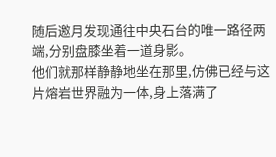随后邀月发现通往中央石台的唯一路径两端,分别盘膝坐着一道身影。
他们就那样静静地坐在那里,仿佛已经与这片熔岩世界融为一体,身上落满了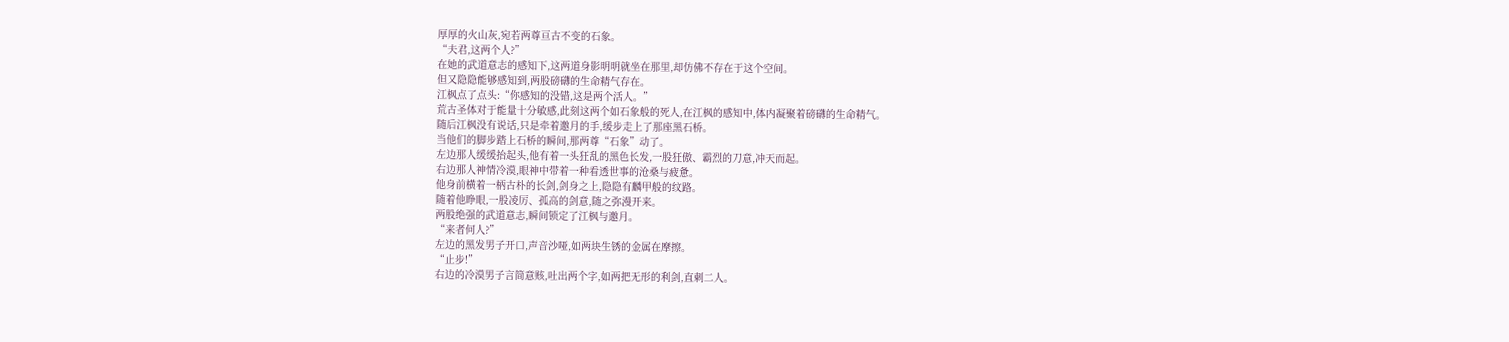厚厚的火山灰,宛若两尊亘古不变的石象。
“夫君,这两个人?”
在她的武道意志的感知下,这两道身影明明就坐在那里,却仿佛不存在于这个空间。
但又隐隐能够感知到,两股磅礴的生命精气存在。
江枫点了点头:“你感知的没错,这是两个活人。”
荒古圣体对于能量十分敏感,此刻这两个如石象般的死人,在江枫的感知中,体内凝聚着磅礴的生命精气。
随后江枫没有说话,只是牵着邀月的手,缓步走上了那座黑石桥。
当他们的脚步踏上石桥的瞬间,那两尊“石象”动了。
左边那人缓缓抬起头,他有着一头狂乱的黑色长发,一股狂傲、霸烈的刀意,冲天而起。
右边那人神情冷漠,眼神中带着一种看透世事的沧桑与疲惫。
他身前横着一柄古朴的长剑,剑身之上,隐隐有麟甲般的纹路。
随着他睁眼,一股凌厉、孤高的剑意,随之弥漫开来。
两股绝强的武道意志,瞬间锁定了江枫与邀月。
“来者何人?”
左边的黑发男子开口,声音沙哑,如两块生锈的金属在摩擦。
“止步!”
右边的冷漠男子言简意赅,吐出两个字,如两把无形的利剑,直刺二人。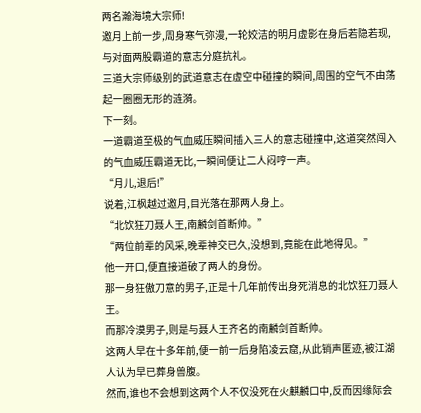两名瀚海境大宗师!
邀月上前一步,周身寒气弥漫,一轮姣洁的明月虚影在身后若隐若现,与对面两股霸道的意志分庭抗礼。
三道大宗师级别的武道意志在虚空中碰撞的瞬间,周围的空气不由荡起一圈圈无形的涟漪。
下一刻。
一道霸道至极的气血威压瞬间插入三人的意志碰撞中,这道突然闯入的气血威压霸道无比,一瞬间便让二人闷哼一声。
“月儿,退后!”
说着,江枫越过邀月,目光落在那两人身上。
“北饮狂刀聂人王,南麟剑首断帅。”
“两位前辈的风采,晚辈神交已久,没想到,竟能在此地得见。”
他一开口,便直接道破了两人的身份。
那一身狂傲刀意的男子,正是十几年前传出身死消息的北饮狂刀聂人王。
而那冷漠男子,则是与聂人王齐名的南麟剑首断帅。
这两人早在十多年前,便一前一后身陷凌云窟,从此销声匿迹,被江湖人认为早已葬身兽腹。
然而,谁也不会想到这两个人不仅没死在火麒麟口中,反而因缘际会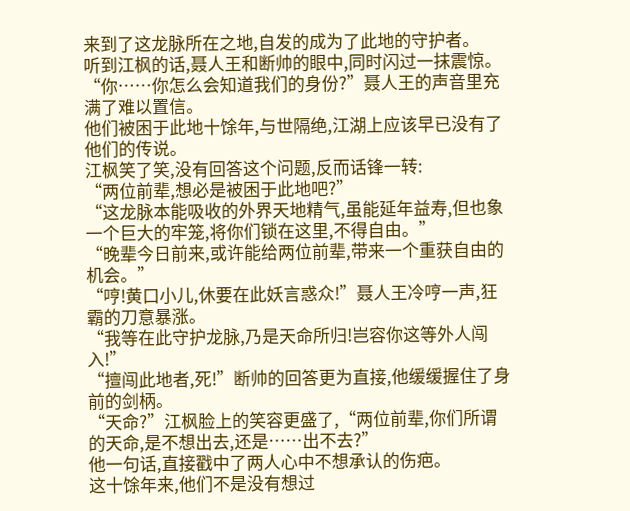来到了这龙脉所在之地,自发的成为了此地的守护者。
听到江枫的话,聂人王和断帅的眼中,同时闪过一抹震惊。
“你……你怎么会知道我们的身份?”聂人王的声音里充满了难以置信。
他们被困于此地十馀年,与世隔绝,江湖上应该早已没有了他们的传说。
江枫笑了笑,没有回答这个问题,反而话锋一转:
“两位前辈,想必是被困于此地吧?”
“这龙脉本能吸收的外界天地精气,虽能延年益寿,但也象一个巨大的牢笼,将你们锁在这里,不得自由。”
“晚辈今日前来,或许能给两位前辈,带来一个重获自由的机会。”
“哼!黄口小儿,休要在此妖言惑众!”聂人王冷哼一声,狂霸的刀意暴涨。
“我等在此守护龙脉,乃是天命所归!岂容你这等外人闯入!”
“擅闯此地者,死!”断帅的回答更为直接,他缓缓握住了身前的剑柄。
“天命?”江枫脸上的笑容更盛了,“两位前辈,你们所谓的天命,是不想出去,还是……出不去?”
他一句话,直接戳中了两人心中不想承认的伤疤。
这十馀年来,他们不是没有想过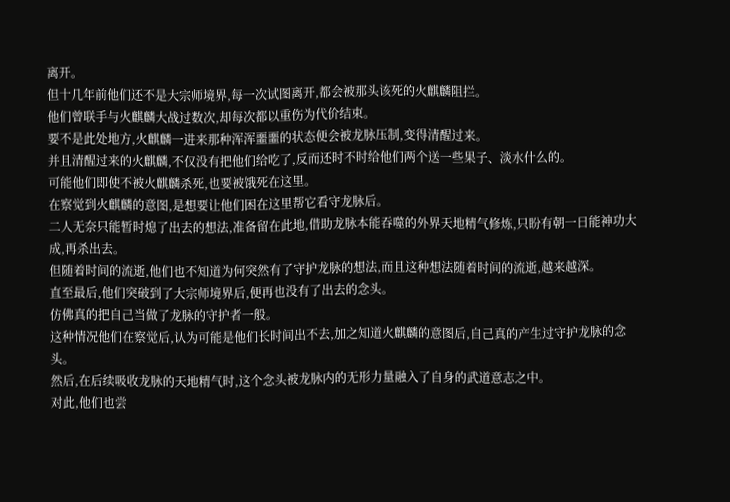离开。
但十几年前他们还不是大宗师境界,每一次试图离开,都会被那头该死的火麒麟阻拦。
他们曾联手与火麒麟大战过数次,却每次都以重伤为代价结束。
要不是此处地方,火麒麟一进来那种浑浑噩噩的状态便会被龙脉压制,变得清醒过来。
并且清醒过来的火麒麟,不仅没有把他们给吃了,反而还时不时给他们两个送一些果子、淡水什么的。
可能他们即使不被火麒麟杀死,也要被饿死在这里。
在察觉到火麒麟的意图,是想要让他们困在这里帮它看守龙脉后。
二人无奈只能暂时熄了出去的想法,准备留在此地,借助龙脉本能吞噬的外界天地精气修炼,只盼有朝一日能神功大成,再杀出去。
但随着时间的流逝,他们也不知道为何突然有了守护龙脉的想法,而且这种想法随着时间的流逝,越来越深。
直至最后,他们突破到了大宗师境界后,便再也没有了出去的念头。
仿佛真的把自己当做了龙脉的守护者一般。
这种情况他们在察觉后,认为可能是他们长时间出不去,加之知道火麒麟的意图后,自己真的产生过守护龙脉的念头。
然后,在后续吸收龙脉的天地精气时,这个念头被龙脉内的无形力量融入了自身的武道意志之中。
对此,他们也尝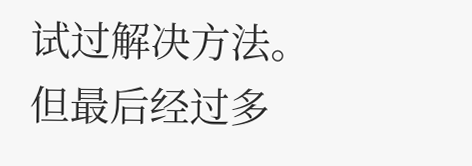试过解决方法。
但最后经过多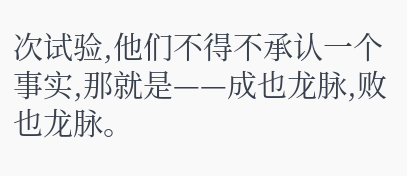次试验,他们不得不承认一个事实,那就是——成也龙脉,败也龙脉。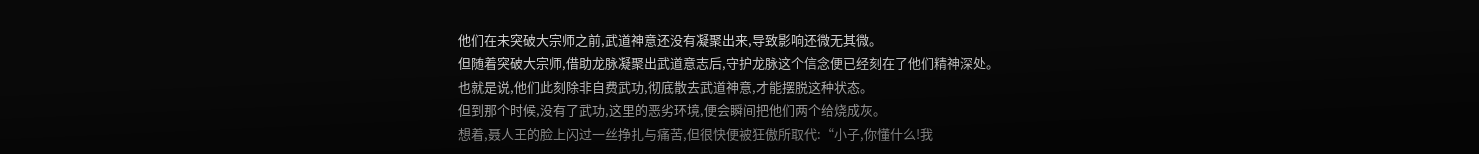他们在未突破大宗师之前,武道神意还没有凝聚出来,导致影响还微无其微。
但随着突破大宗师,借助龙脉凝聚出武道意志后,守护龙脉这个信念便已经刻在了他们精神深处。
也就是说,他们此刻除非自费武功,彻底散去武道神意,才能摆脱这种状态。
但到那个时候,没有了武功,这里的恶劣环境,便会瞬间把他们两个给烧成灰。
想着,聂人王的脸上闪过一丝挣扎与痛苦,但很快便被狂傲所取代:“小子,你懂什么!我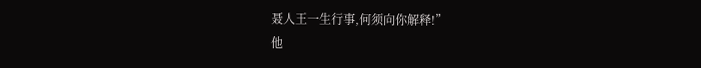聂人王一生行事,何须向你解释!”
他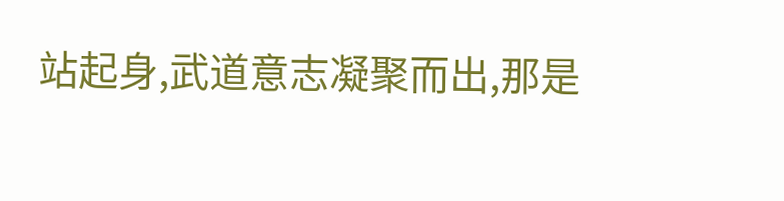站起身,武道意志凝聚而出,那是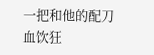一把和他的配刀血饮狂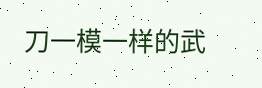刀一模一样的武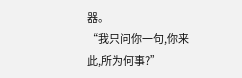器。
“我只问你一句,你来此,所为何事?”